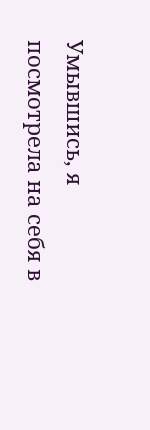Умывшись, я посмотрела на себя в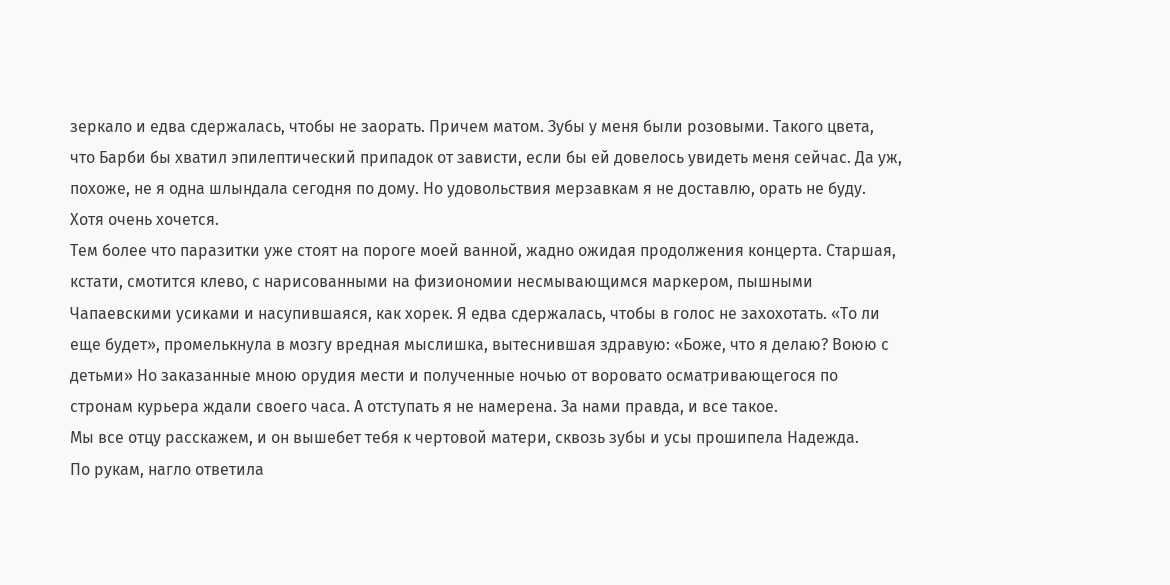зеркало и едва сдержалась, чтобы не заорать. Причем матом. Зубы у меня были розовыми. Такого цвета, что Барби бы хватил эпилептический припадок от зависти, если бы ей довелось увидеть меня сейчас. Да уж, похоже, не я одна шлындала сегодня по дому. Но удовольствия мерзавкам я не доставлю, орать не буду. Хотя очень хочется.
Тем более что паразитки уже стоят на пороге моей ванной, жадно ожидая продолжения концерта. Старшая, кстати, смотится клево, с нарисованными на физиономии несмывающимся маркером, пышными Чапаевскими усиками и насупившаяся, как хорек. Я едва сдержалась, чтобы в голос не захохотать. «То ли еще будет», промелькнула в мозгу вредная мыслишка, вытеснившая здравую: «Боже, что я делаю? Воюю с детьми» Но заказанные мною орудия мести и полученные ночью от воровато осматривающегося по стронам курьера ждали своего часа. А отступать я не намерена. За нами правда, и все такое.
Мы все отцу расскажем, и он вышебет тебя к чертовой матери, сквозь зубы и усы прошипела Надежда.
По рукам, нагло ответила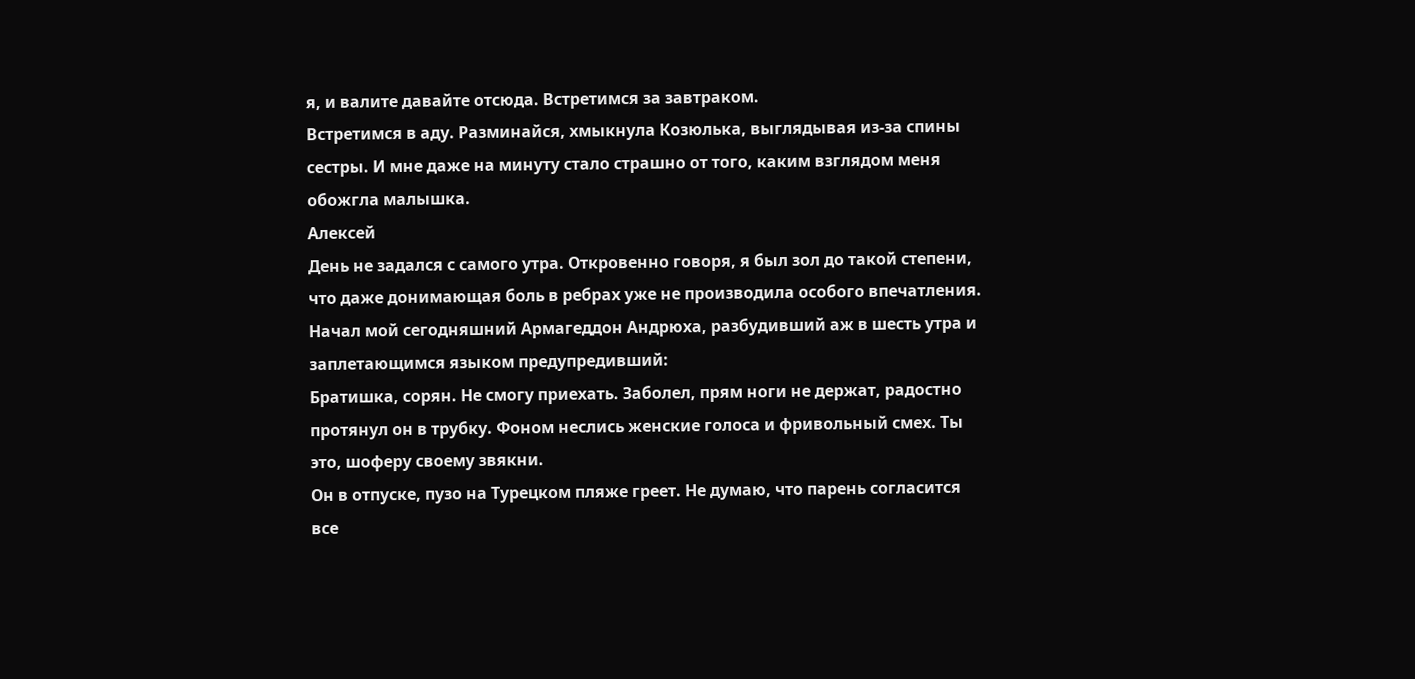я, и валите давайте отсюда. Встретимся за завтраком.
Встретимся в аду. Разминайся, хмыкнула Козюлька, выглядывая из-за спины сестры. И мне даже на минуту стало страшно от того, каким взглядом меня обожгла малышка.
Алексей
День не задался с самого утра. Откровенно говоря, я был зол до такой степени, что даже донимающая боль в ребрах уже не производила особого впечатления. Начал мой сегодняшний Армагеддон Андрюха, разбудивший аж в шесть утра и заплетающимся языком предупредивший:
Братишка, сорян. Не смогу приехать. Заболел, прям ноги не держат, радостно протянул он в трубку. Фоном неслись женские голоса и фривольный смех. Ты это, шоферу своему звякни.
Он в отпуске, пузо на Турецком пляже греет. Не думаю, что парень согласится все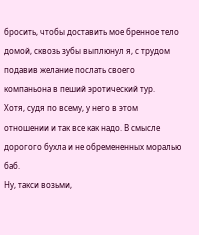бросить, чтобы доставить мое бренное тело домой, сквозь зубы выплюнул я, с трудом подавив желание послать своего компаньона в пеший эротический тур.
Хотя, судя по всему, у него в этом отношении и так все как надо. В смысле дорогого бухла и не обремененных моралью баб.
Ну, такси возьми,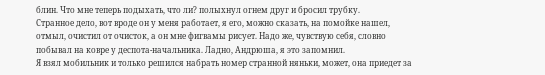блин. Что мне теперь подыхать, что ли? полыхнул огнем друг и бросил трубку.
Странное дело, вот вроде он у меня работает, я его, можно сказать, на помойке нашел, отмыл, очистил от очисток, а он мне фигвамы рисует. Надо же, чувствую себя, словно побывал на ковре у деспота-начальника. Ладно, Андрюша, я это запомнил.
Я взял мобильник и только решился набрать номер странной няньки, может, она приедет за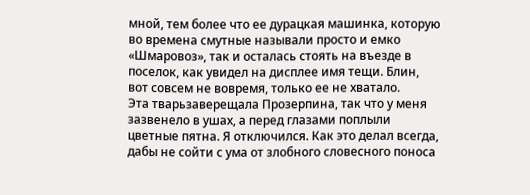мной, тем более что ее дурацкая машинка, которую во времена смутные называли просто и емко «Шмаровоз», так и осталась стоять на въезде в поселок, как увидел на дисплее имя тещи. Блин, вот совсем не вовремя, только ее не хватало.
Эта тварьзаверещала Прозерпина, так что у меня зазвенело в ушах, а перед глазами поплыли цветные пятна. Я отключился. Как это делал всегда, дабы не сойти с ума от злобного словесного поноса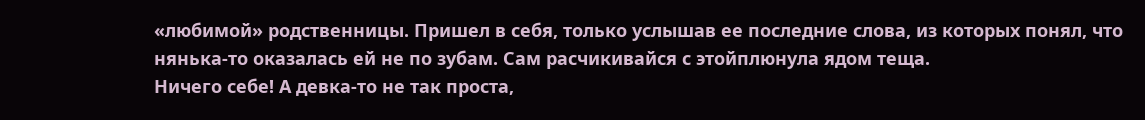«любимой» родственницы. Пришел в себя, только услышав ее последние слова, из которых понял, что нянька-то оказалась ей не по зубам. Сам расчикивайся с этойплюнула ядом теща.
Ничего себе! А девка-то не так проста,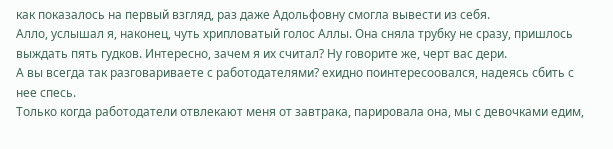как показалось на первый взгляд, раз даже Адольфовну смогла вывести из себя.
Алло, услышал я, наконец, чуть хрипловатый голос Аллы. Она сняла трубку не сразу, пришлось выждать пять гудков. Интересно, зачем я их считал? Ну говорите же, черт вас дери.
А вы всегда так разговариваете с работодателями? ехидно поинтересоовался, надеясь сбить с нее спесь.
Только когда работодатели отвлекают меня от завтрака, парировала она, мы с девочками едим,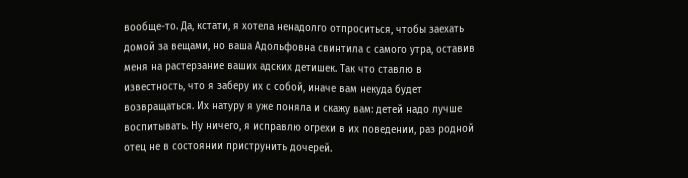вообще-то. Да, кстати, я хотела ненадолго отпроситься, чтобы заехать домой за вещами, но ваша Адольфовна свинтила с самого утра, оставив меня на растерзание ваших адских детишек. Так что ставлю в известность, что я заберу их с собой, иначе вам некуда будет возвращаться. Их натуру я уже поняла и скажу вам: детей надо лучше воспитывать. Ну ничего, я исправлю огрехи в их поведении, раз родной отец не в состоянии приструнить дочерей.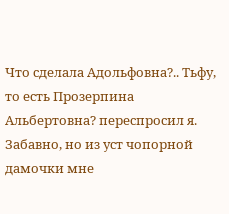Что сделала Адольфовна?.. Тьфу, то есть Прозерпина Альбертовна? переспросил я.
Забавно, но из уст чопорной дамочки мне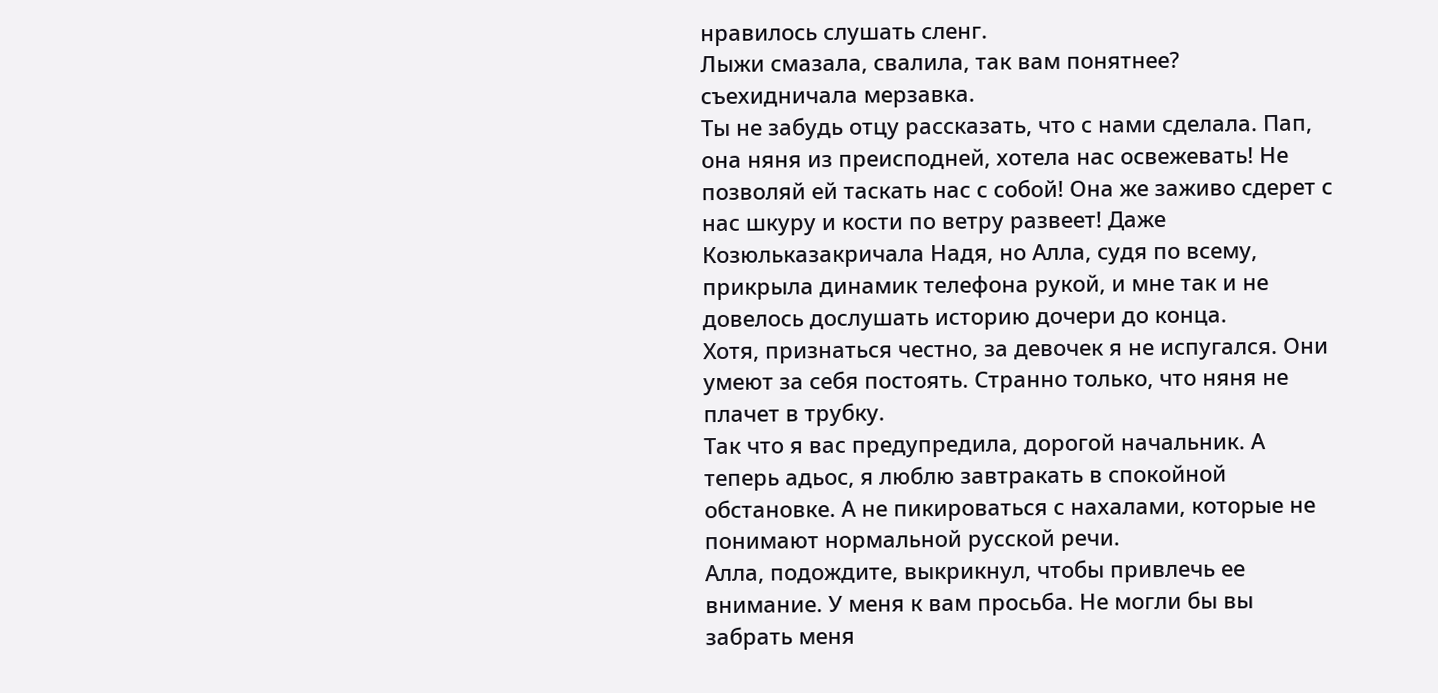нравилось слушать сленг.
Лыжи смазала, свалила, так вам понятнее? съехидничала мерзавка.
Ты не забудь отцу рассказать, что с нами сделала. Пап, она няня из преисподней, хотела нас освежевать! Не позволяй ей таскать нас с собой! Она же заживо сдерет с нас шкуру и кости по ветру развеет! Даже Козюльказакричала Надя, но Алла, судя по всему, прикрыла динамик телефона рукой, и мне так и не довелось дослушать историю дочери до конца.
Хотя, признаться честно, за девочек я не испугался. Они умеют за себя постоять. Странно только, что няня не плачет в трубку.
Так что я вас предупредила, дорогой начальник. А теперь адьос, я люблю завтракать в спокойной обстановке. А не пикироваться с нахалами, которые не понимают нормальной русской речи.
Алла, подождите, выкрикнул, чтобы привлечь ее внимание. У меня к вам просьба. Не могли бы вы забрать меня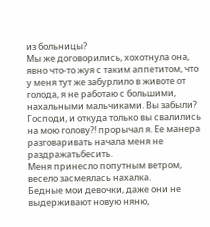из больницы?
Мы же договорились, хохотнула она, явно что-то жуя с таким аппетитом, что у меня тут же забурлило в животе от голода, я не работаю с большими, нахальными мальчиками. Вы забыли?
Господи, и откуда только вы свалились на мою голову?! прорычал я. Ее манера разговаривать начала меня не раздражатьбесить.
Меня принесло попутным ветром, весело засмеялась нахалка.
Бедные мои девочки, даже они не выдерживают новую няню,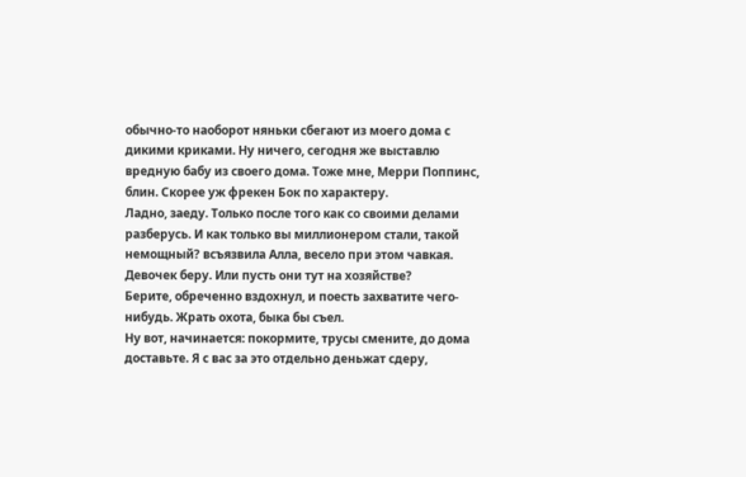обычно-то наоборот няньки сбегают из моего дома с дикими криками. Ну ничего, сегодня же выставлю вредную бабу из своего дома. Тоже мне, Мерри Поппинс, блин. Скорее уж фрекен Бок по характеру.
Ладно, заеду. Только после того как со своими делами разберусь. И как только вы миллионером стали, такой немощный? всъязвила Алла, весело при этом чавкая. Девочек беру. Или пусть они тут на хозяйстве?
Берите, обреченно вздохнул, и поесть захватите чего-нибудь. Жрать охота, быка бы съел.
Ну вот, начинается: покормите, трусы смените, до дома доставьте. Я с вас за это отдельно деньжат сдеру,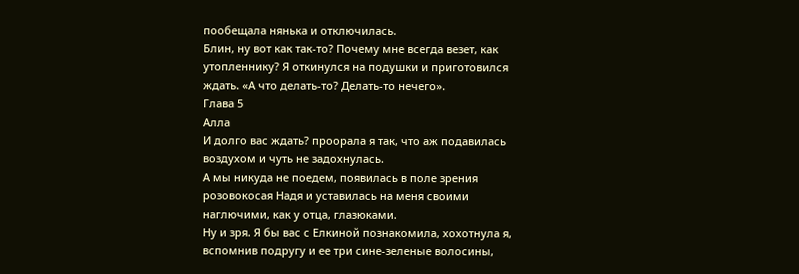пообещала нянька и отключилась.
Блин, ну вот как так-то? Почему мне всегда везет, как утопленнику? Я откинулся на подушки и приготовился ждать. «А что делать-то? Делать-то нечего».
Глава 5
Алла
И долго вас ждать? проорала я так, что аж подавилась воздухом и чуть не задохнулась.
А мы никуда не поедем, появилась в поле зрения розовокосая Надя и уставилась на меня своими наглючими, как у отца, глазюками.
Ну и зря. Я бы вас с Елкиной познакомила, хохотнула я, вспомнив подругу и ее три сине-зеленые волосины,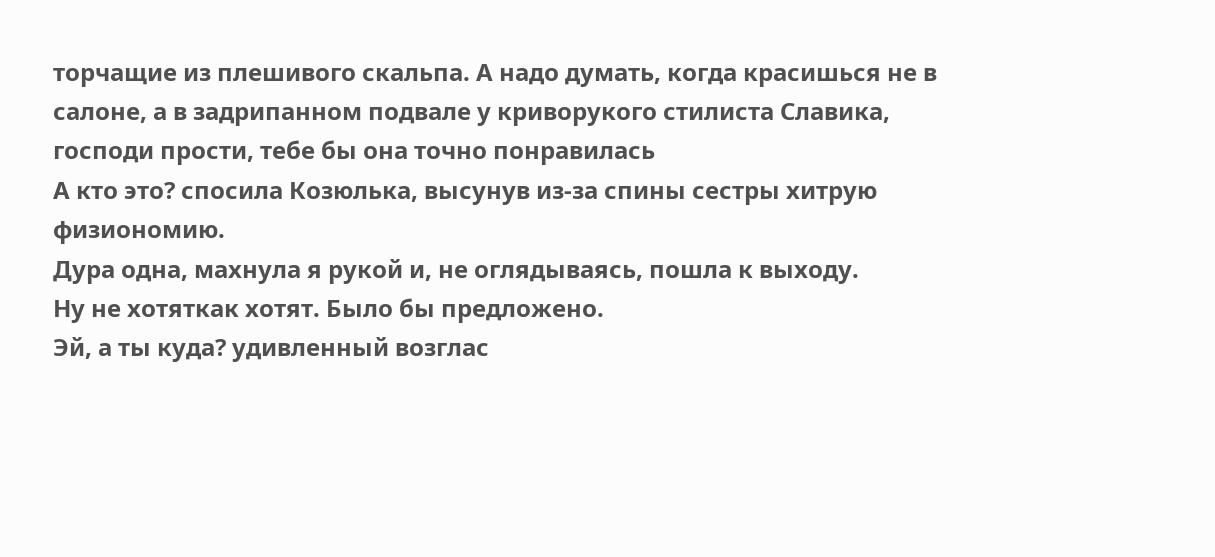торчащие из плешивого скальпа. А надо думать, когда красишься не в салоне, а в задрипанном подвале у криворукого стилиста Славика, господи прости, тебе бы она точно понравилась
А кто это? спосила Козюлька, высунув из-за спины сестры хитрую физиономию.
Дура одна, махнула я рукой и, не оглядываясь, пошла к выходу.
Ну не хотяткак хотят. Было бы предложено.
Эй, а ты куда? удивленный возглас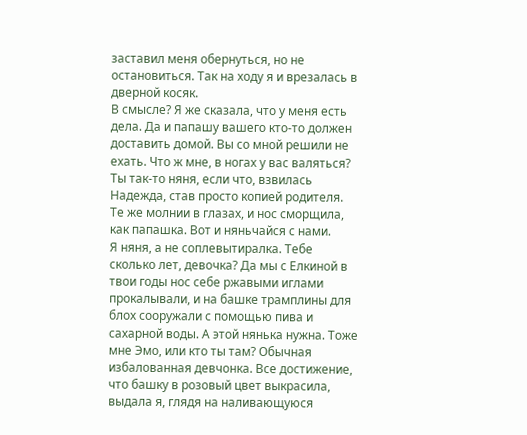заставил меня обернуться, но не остановиться. Так на ходу я и врезалась в дверной косяк.
В смысле? Я же сказала, что у меня есть дела. Да и папашу вашего кто-то должен доставить домой. Вы со мной решили не ехать. Что ж мне, в ногах у вас валяться?
Ты так-то няня, если что, взвилась Надежда, став просто копией родителя. Те же молнии в глазах, и нос сморщила, как папашка. Вот и няньчайся с нами.
Я няня, а не соплевытиралка. Тебе сколько лет, девочка? Да мы с Елкиной в твои годы нос себе ржавыми иглами прокалывали, и на башке трамплины для блох сооружали с помощью пива и сахарной воды. А этой нянька нужна. Тоже мне Эмо, или кто ты там? Обычная избалованная девчонка. Все достижение, что башку в розовый цвет выкрасила, выдала я, глядя на наливающуюся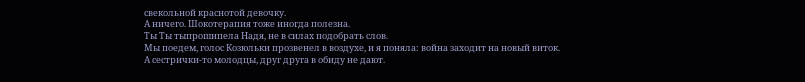свекольной краснотой девочку.
А ничего. Шокотерапия тоже иногда полезна.
Ты Ты тыпрошипела Надя, не в силах подобрать слов.
Мы поедем, голос Козюльки прозвенел в воздухе, и я поняла: война заходит на новый виток. А сестрички-то молодцы, друг друга в обиду не дают.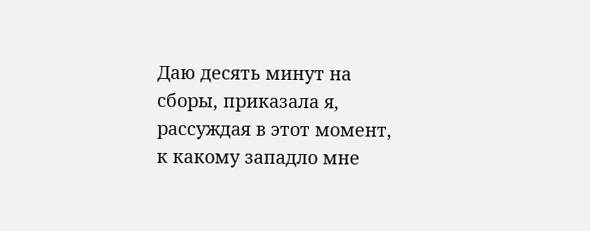Даю десять минут на сборы, приказала я, рассуждая в этот момент, к какому западло мне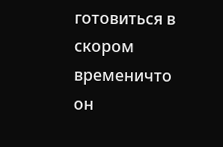готовиться в скором временичто он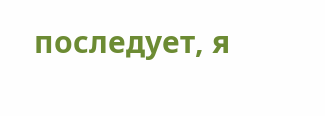последует, я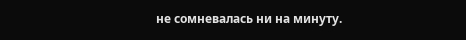не сомневалась ни на минуту.